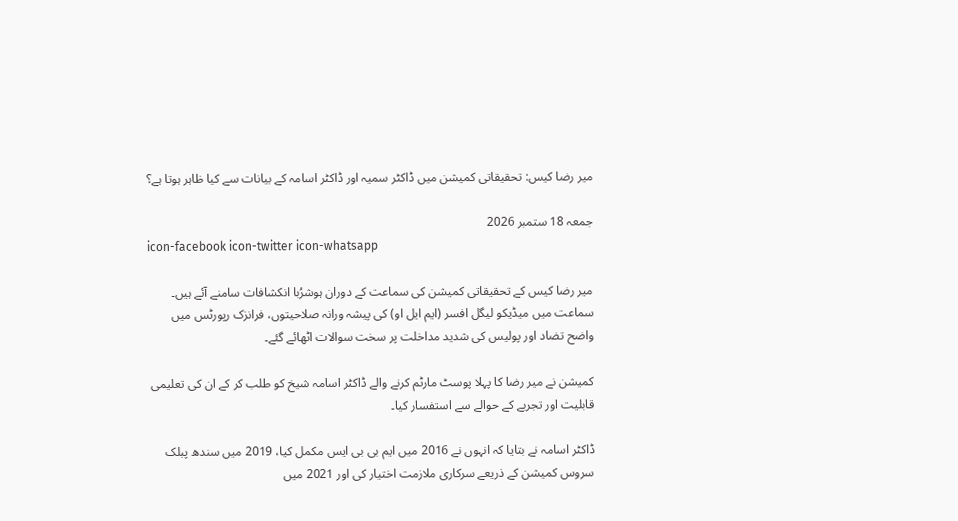میر رضا کیس: تحقیقاتی کمیشن میں ڈاکٹر سمیہ اور ڈاکٹر اسامہ کے بیانات سے کیا ظاہر ہوتا ہے؟

جمعہ 18 ستمبر 2026
icon-facebook icon-twitter icon-whatsapp

میر رضا کیس کے تحقیقاتی کمیشن کی سماعت کے دوران ہوشرُبا انکشافات سامنے آئے ہیں۔ سماعت میں میڈیکو لیگل افسر (ایم ایل او) کی پیشہ ورانہ صلاحیتوں، فرانزک رپورٹس میں واضح تضاد اور پولیس کی شدید مداخلت پر سخت سوالات اٹھائے گئے۔

کمیشن نے میر رضا کا پہلا پوسٹ مارٹم کرنے والے ڈاکٹر اسامہ شیخ کو طلب کر کے ان کی تعلیمی قابلیت اور تجربے کے حوالے سے استفسار کیا۔

ڈاکٹر اسامہ نے بتایا کہ انہوں نے 2016 میں ایم بی بی ایس مکمل کیا، 2019 میں سندھ پبلک سروس کمیشن کے ذریعے سرکاری ملازمت اختیار کی اور 2021 میں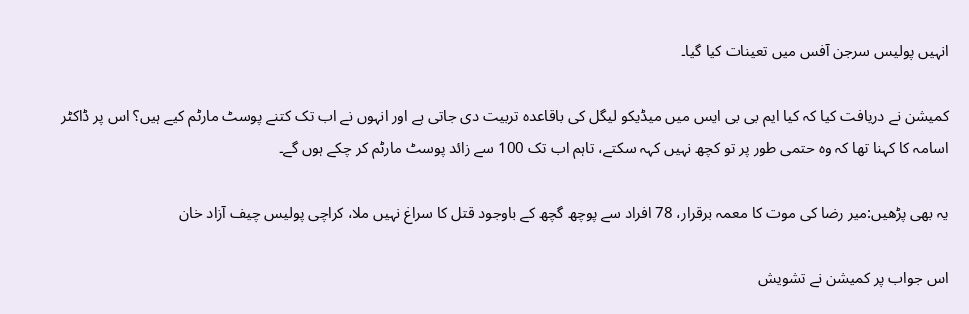انہیں پولیس سرجن آفس میں تعینات کیا گیا۔

کمیشن نے دریافت کیا کہ کیا ایم بی بی ایس میں میڈیکو لیگل کی باقاعدہ تربیت دی جاتی ہے اور انہوں نے اب تک کتنے پوسٹ مارٹم کیے ہیں؟ اس پر ڈاکٹر اسامہ کا کہنا تھا کہ وہ حتمی طور پر تو کچھ نہیں کہہ سکتے، تاہم اب تک 100 سے زائد پوسٹ مارٹم کر چکے ہوں گے۔

یہ بھی پڑھیں:میر رضا کی موت کا معمہ برقرار، 78 افراد سے پوچھ گچھ کے باوجود قتل کا سراغ نہیں ملا، کراچی پولیس چیف آزاد خان

اس جواب پر کمیشن نے تشویش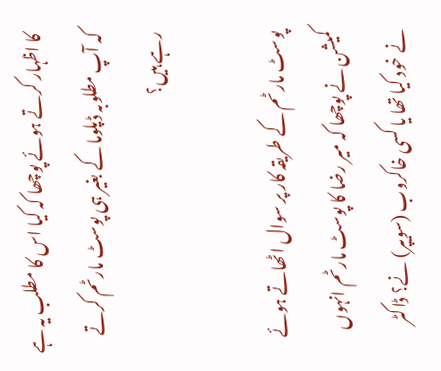کا اظہار کرتے ہوئے پوچھا کہ کیا اس کا مطلب یہ ہے کہ آپ مطلوبہ ڈپلوما کے بغیر ہی پوسٹ مارٹم کرتے رہے ہیں؟

پوسٹ مارٹم کے طریقہ کار پر سوال اٹھاتے ہوئے کمیشن نے پوچھا کہ میر رضا کا پوسٹ مارٹم انہوں نے خود کیا تھا یا کسی خاکروب (سویپر) نے؟ ڈاکٹر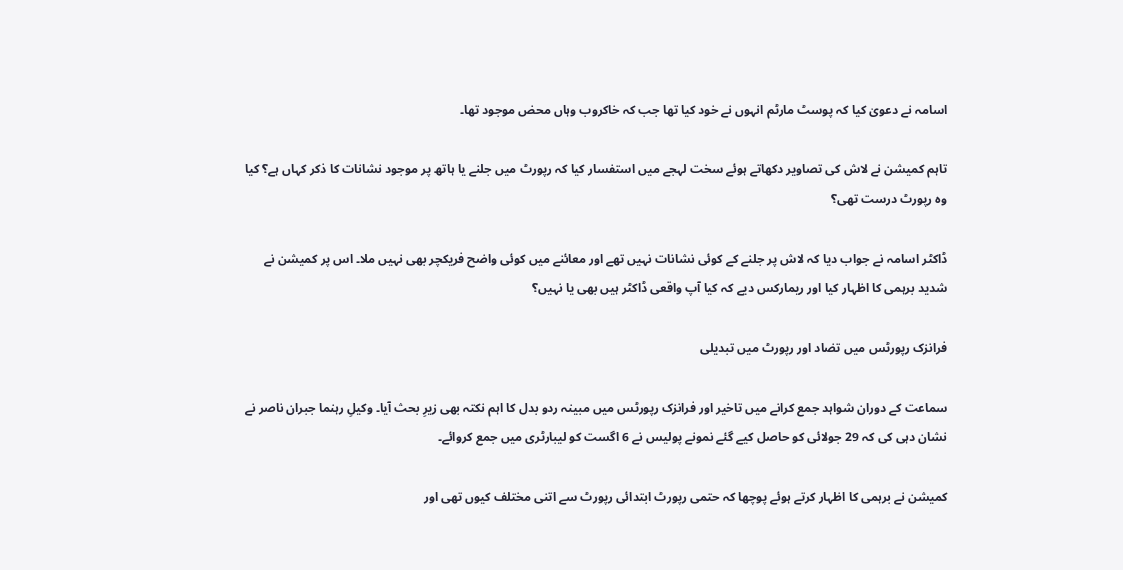اسامہ نے دعویٰ کیا کہ پوسٹ مارٹم انہوں نے خود کیا تھا جب کہ خاکروب وہاں محض موجود تھا۔

تاہم کمیشن نے لاش کی تصاویر دکھاتے ہوئے سخت لہجے میں استفسار کیا کہ رپورٹ میں جلنے یا ہاتھ پر موجود نشانات کا ذکر کہاں ہے؟ کیا وہ رپورٹ درست تھی؟

ڈاکٹر اسامہ نے جواب دیا کہ لاش پر جلنے کے کوئی نشانات نہیں تھے اور معائنے میں کوئی واضح فریکچر بھی نہیں ملا۔ اس پر کمیشن نے شدید برہمی کا اظہار کیا اور ریمارکس دیے کہ کیا آپ واقعی ڈاکٹر ہیں بھی یا نہیں؟

فرانزک رپورٹس میں تضاد اور رپورٹ میں تبدیلی

سماعت کے دوران شواہد جمع کرانے میں تاخیر اور فرانزک رپورٹس میں مبینہ ردو بدل کا اہم نکتہ بھی زیرِ بحث آیا۔ وکیلِ رہنما جبران ناصر نے نشان دہی کی کہ 29 جولائی کو حاصل کیے گئے نمونے پولیس نے 6 اگست کو لیبارٹری میں جمع کروائے۔

کمیشن نے برہمی کا اظہار کرتے ہوئے پوچھا کہ حتمی رپورٹ ابتدائی رپورٹ سے اتنی مختلف کیوں تھی اور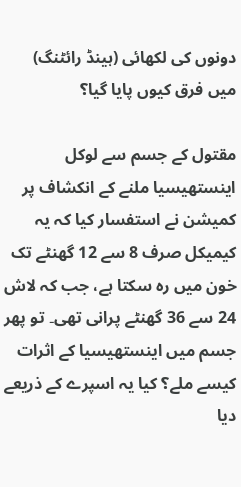دونوں کی لکھائی (ہینڈ رائٹنگ) میں فرق کیوں پایا گیا؟

مقتول کے جسم سے لوکل اینستھیسیا ملنے کے انکشاف پر کمیشن نے استفسار کیا کہ یہ کیمیکل صرف 8 سے 12 گھنٹے تک خون میں رہ سکتا ہے، جب کہ لاش 24 سے 36 گھنٹے پرانی تھی۔ تو پھر جسم میں اینستھیسیا کے اثرات کیسے ملے؟ کیا یہ اسپرے کے ذریعے دیا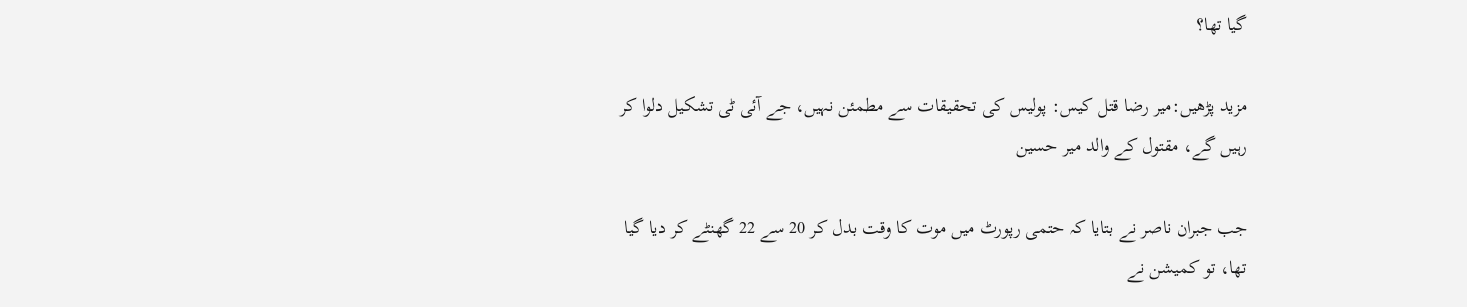گیا تھا؟

مزید پڑھیں:میر رضا قتل کیس: پولیس کی تحقیقات سے مطمئن نہیں، جے آئی ٹی تشکیل دلوا کر رہیں گے، مقتول کے والد میر حسین

جب جبران ناصر نے بتایا کہ حتمی رپورٹ میں موت کا وقت بدل کر 20 سے 22 گھنٹے کر دیا گیا تھا، تو کمیشن نے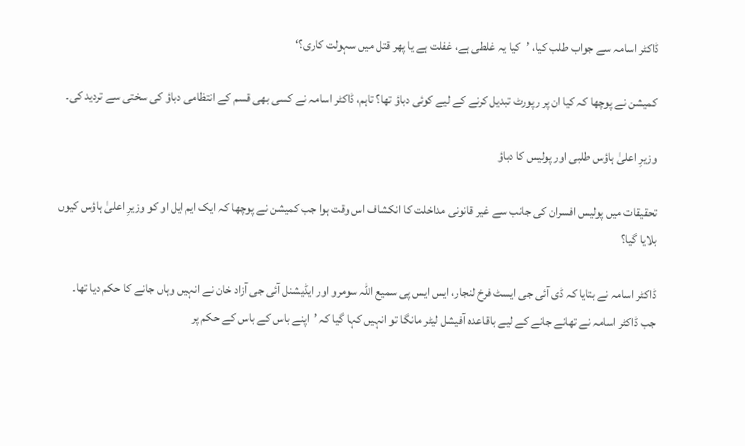ڈاکٹر اسامہ سے جواب طلب کیا، ’کیا یہ غلطی ہے، غفلت ہے یا پھر قتل میں سہولت کاری؟‘

کمیشن نے پوچھا کہ کیا ان پر رپورٹ تبدیل کرنے کے لیے کوئی دباؤ تھا؟ تاہم، ڈاکٹر اسامہ نے کسی بھی قسم کے انتظامی دباؤ کی سختی سے تردید کی۔

وزیرِ اعلیٰ ہاؤس طلبی اور پولیس کا دباؤ

تحقیقات میں پولیس افسران کی جانب سے غیر قانونی مداخلت کا انکشاف اس وقت ہوا جب کمیشن نے پوچھا کہ ایک ایم ایل او کو وزیرِ اعلیٰ ہاؤس کیوں بلایا گیا؟

ڈاکٹر اسامہ نے بتایا کہ ڈی آئی جی ایسٹ فرخ لنجار، ایس ایس پی سمیع اللہ سومرو اور ایڈیشنل آئی جی آزاد خان نے انہیں وہاں جانے کا حکم دیا تھا۔ جب ڈاکٹر اسامہ نے تھانے جانے کے لیے باقاعدہ آفیشل لیٹر مانگا تو انہیں کہا گیا کہ ’اپنے باس کے باس کے حکم پر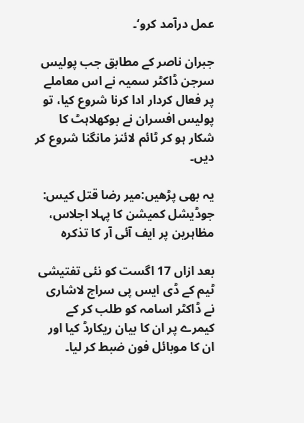عمل درآمد کرو‘۔

جبران ناصر کے مطابق جب پولیس سرجن ڈاکٹر سمیہ نے اس معاملے پر فعال کردار ادا کرنا شروع کیا، تو پولیس افسران نے بوکھلاہٹ کا شکار ہو کر ٹائم لائنز مانگنا شروع کر دیں۔

یہ بھی پڑھیں:میر رضا قتل کیس: جوڈیشل کمیشن کا پہلا اجلاس، مظاہرین پر ایف آئی آر کا تذکرہ

بعد ازاں 17 اگست کو نئی تفتیشی ٹیم کے ڈی ایس پی سراج لاشاری نے ڈاکٹر اسامہ کو طلب کر کے کیمرے پر ان کا بیان ریکارڈ کیا اور ان کا موبائل فون ضبط کر لیا۔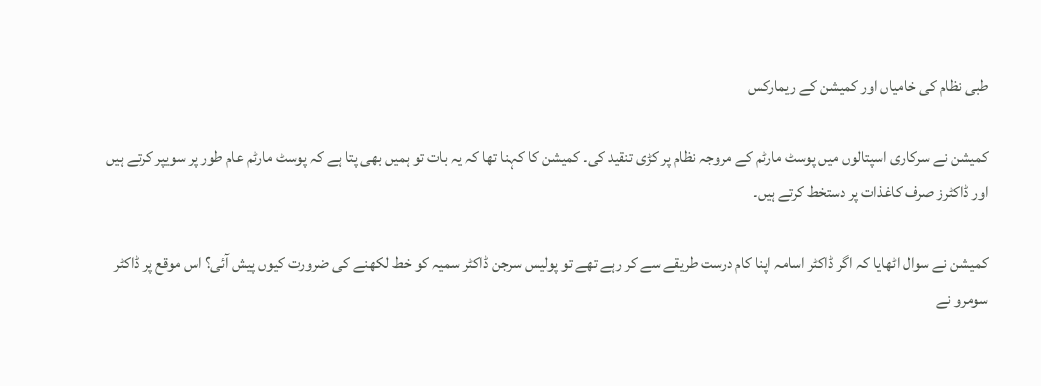طبی نظام کی خامیاں اور کمیشن کے ریمارکس

کمیشن نے سرکاری اسپتالوں میں پوسٹ مارٹم کے مروجہ نظام پر کڑی تنقید کی۔ کمیشن کا کہنا تھا کہ یہ بات تو ہمیں بھی پتا ہے کہ پوسٹ مارٹم عام طور پر سویپر کرتے ہیں اور ڈاکٹرز صرف کاغذات پر دستخط کرتے ہیں۔

کمیشن نے سوال اٹھایا کہ اگر ڈاکٹر اسامہ اپنا کام درست طریقے سے کر رہے تھے تو پولیس سرجن ڈاکٹر سمیہ کو خط لکھنے کی ضرورت کیوں پیش آئی؟ اس موقع پر ڈاکٹر سومرو نے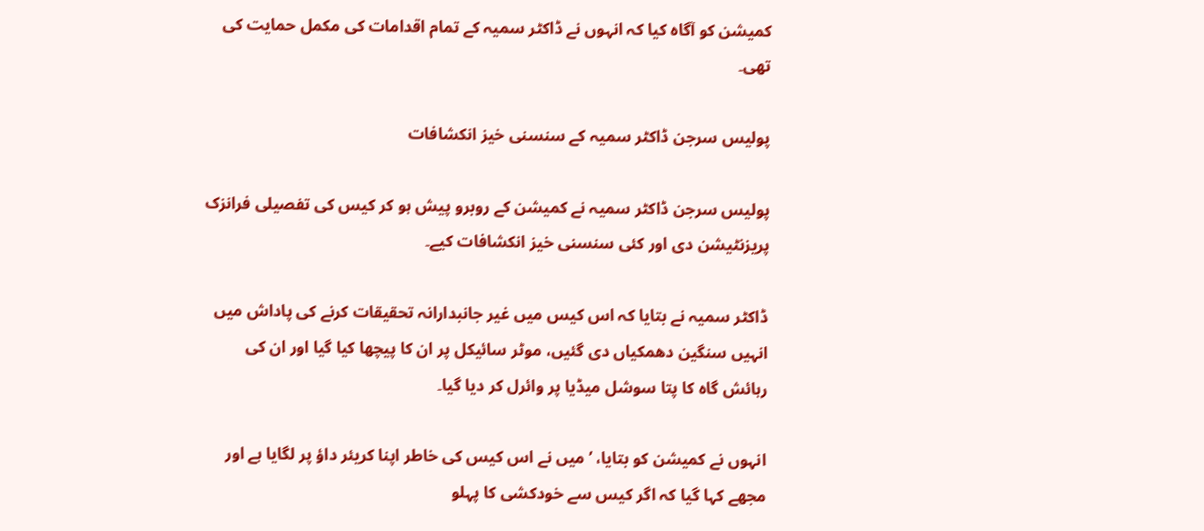کمیشن کو آگاہ کیا کہ انہوں نے ڈاکٹر سمیہ کے تمام اقدامات کی مکمل حمایت کی تھی۔

پولیس سرجن ڈاکٹر سمیہ کے سنسنی خیز انکشافات

پولیس سرجن ڈاکٹر سمیہ نے کمیشن کے روبرو پیش ہو کر کیس کی تفصیلی فرانزک پریزنٹیشن دی اور کئی سنسنی خیز انکشافات کیے۔

ڈاکٹر سمیہ نے بتایا کہ اس کیس میں غیر جانبدارانہ تحقیقات کرنے کی پاداش میں انہیں سنگین دھمکیاں دی گئیں، موٹر سائیکل پر ان کا پیچھا کیا گیا اور ان کی رہائش گاہ کا پتا سوشل میڈیا پر وائرل کر دیا گیا۔

انہوں نے کمیشن کو بتایا، ’میں نے اس کیس کی خاطر اپنا کریئر داؤ پر لگایا ہے اور مجھے کہا گیا کہ اگر کیس سے خودکشی کا پہلو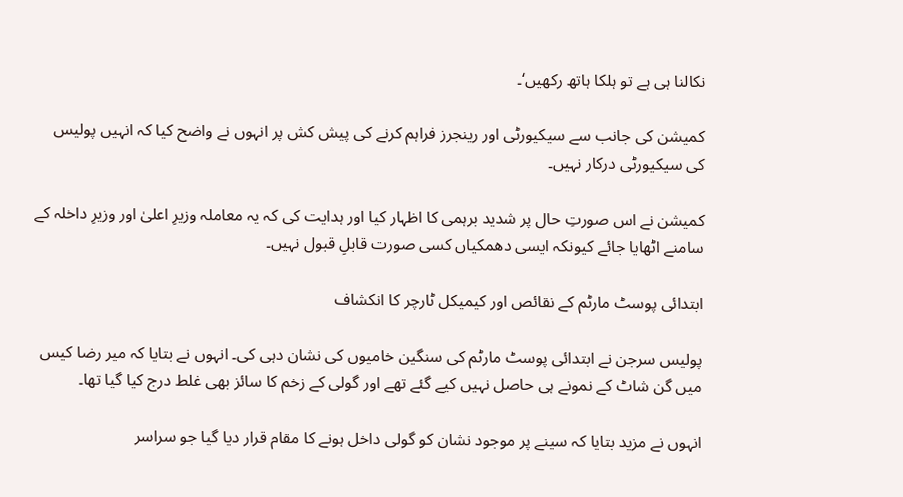نکالنا ہی ہے تو ہلکا ہاتھ رکھیں‘۔

کمیشن کی جانب سے سیکیورٹی اور رینجرز فراہم کرنے کی پیش کش پر انہوں نے واضح کیا کہ انہیں پولیس کی سیکیورٹی درکار نہیں۔

کمیشن نے اس صورتِ حال پر شدید برہمی کا اظہار کیا اور ہدایت کی کہ یہ معاملہ وزیرِ اعلیٰ اور وزیرِ داخلہ کے سامنے اٹھایا جائے کیونکہ ایسی دھمکیاں کسی صورت قابلِ قبول نہیں۔

ابتدائی پوسٹ مارٹم کے نقائص اور کیمیکل ٹارچر کا انکشاف

پولیس سرجن نے ابتدائی پوسٹ مارٹم کی سنگین خامیوں کی نشان دہی کی۔ انہوں نے بتایا کہ میر رضا کیس میں گن شاٹ کے نمونے ہی حاصل نہیں کیے گئے تھے اور گولی کے زخم کا سائز بھی غلط درج کیا گیا تھا۔

انہوں نے مزید بتایا کہ سینے پر موجود نشان کو گولی داخل ہونے کا مقام قرار دیا گیا جو سراسر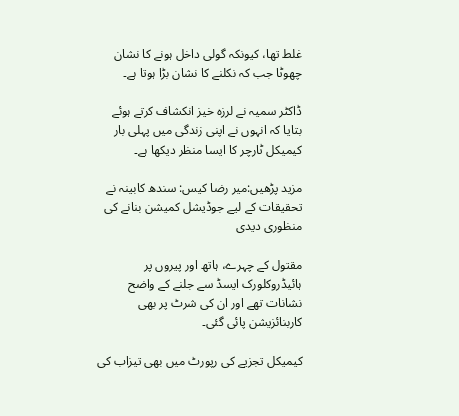غلط تھا، کیونکہ گولی داخل ہونے کا نشان چھوٹا جب کہ نکلنے کا نشان بڑا ہوتا ہے۔

ڈاکٹر سمیہ نے لرزہ خیز انکشاف کرتے ہوئے بتایا کہ انہوں نے اپنی زندگی میں پہلی بار کیمیکل ٹارچر کا ایسا منظر دیکھا ہے۔

مزید پڑھیں:میر رضا کیس: سندھ کابینہ نے تحقیقات کے لیے جوڈیشل کمیشن بنانے کی منظوری دیدی

مقتول کے چہرے، ہاتھ اور پیروں پر ہائیڈروکلورک ایسڈ سے جلنے کے واضح نشانات تھے اور ان کی شرٹ پر بھی کاربنائزیشن پائی گئی۔

کیمیکل تجزیے کی رپورٹ میں بھی تیزاب کی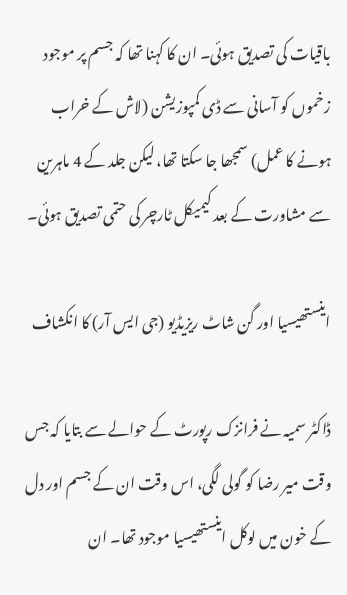باقیات کی تصدیق ہوئی۔ ان کا کہنا تھا کہ جسم پر موجود زخموں کو آسانی سے ڈی کمپوزیشن (لاش کے خراب ہونے کا عمل) سمجھا جا سکتا تھا، لیکن جلد کے 4 ماہرین سے مشاورت کے بعد کیمیکل ٹارچر کی حتمی تصدیق ہوئی۔

اینستھیسیا اور گن شاٹ ریزیڈیو (جی ایس آر) کا انکشاف

ڈاکٹر سمیہ نے فرانزک رپورٹ کے حوالے سے بتایا کہ جس وقت میر رضا کو گولی لگی، اس وقت ان کے جسم اور دل کے خون میں لوکل اینستھیسیا موجود تھا۔ ان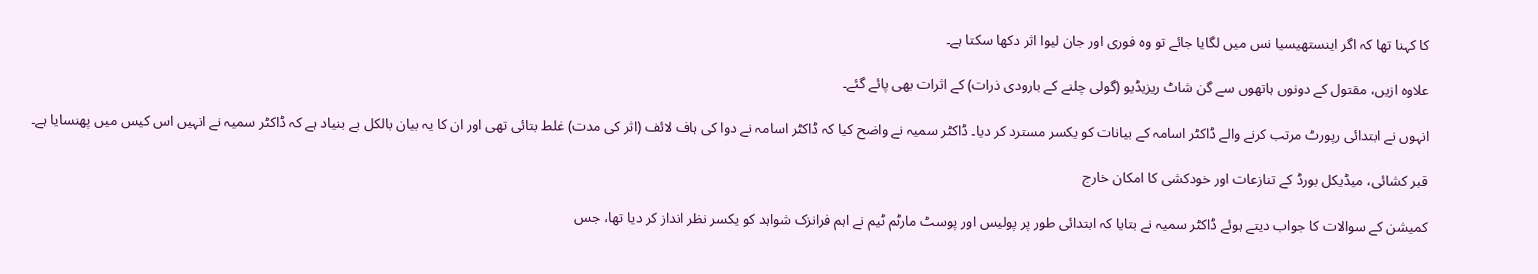کا کہنا تھا کہ اگر اینستھیسیا نس میں لگایا جائے تو وہ فوری اور جان لیوا اثر دکھا سکتا ہے۔

علاوہ ازیں، مقتول کے دونوں ہاتھوں سے گن شاٹ ریزیڈیو (گولی چلنے کے بارودی ذرات) کے اثرات بھی پائے گئے۔

انہوں نے ابتدائی رپورٹ مرتب کرنے والے ڈاکٹر اسامہ کے بیانات کو یکسر مسترد کر دیا۔ ڈاکٹر سمیہ نے واضح کیا کہ ڈاکٹر اسامہ نے دوا کی ہاف لائف (اثر کی مدت) غلط بتائی تھی اور ان کا یہ بیان بالکل بے بنیاد ہے کہ ڈاکٹر سمیہ نے انہیں اس کیس میں پھنسایا ہے۔

قبر کشائی، میڈیکل بورڈ کے تنازعات اور خودکشی کا امکان خارج

کمیشن کے سوالات کا جواب دیتے ہوئے ڈاکٹر سمیہ نے بتایا کہ ابتدائی طور پر پولیس اور پوسٹ مارٹم ٹیم نے اہم فرانزک شواہد کو یکسر نظر انداز کر دیا تھا، جس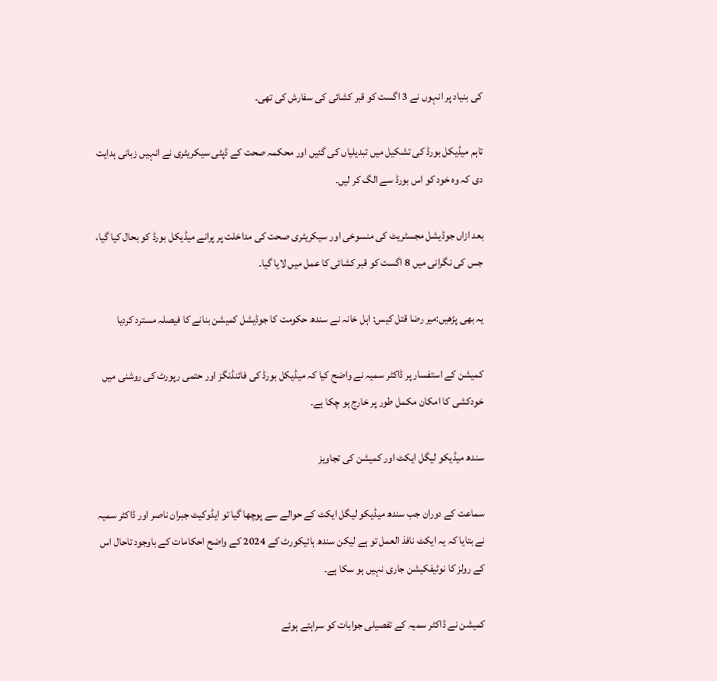کی بنیاد پر انہوں نے 3 اگست کو قبر کشائی کی سفارش کی تھی۔

تاہم میڈیکل بورڈ کی تشکيل میں تبدیلیاں کی گئیں اور محکمہ صحت کے ڈپٹی سیکریٹری نے انہیں زبانی ہدایت دی کہ وہ خود کو اس بورڈ سے الگ کر لیں۔

بعد ازاں جوڈیشل مجسٹریٹ کی منسوخی اور سیکریٹری صحت کی مداخلت پر پرانے میڈیکل بورڈ کو بحال کیا گیا، جس کی نگرانی میں 8 اگست کو قبر کشائی کا عمل میں لایا گیا۔

یہ بھی پڑھیں:میر رضا قتل کیس: اہل خانہ نے سندھ حکومت کا جوڈیشل کمیشن بنانے کا فیصلہ مسترد کردیا

کمیشن کے استفسار پر ڈاکٹر سمیہ نے واضح کیا کہ میڈیکل بورڈ کی فائنڈنگز اور حتمی رپورٹ کی روشنی میں خودکشی کا امکان مکمل طور پر خارج ہو چکا ہے۔

سندھ میڈیکو لیگل ایکٹ اور کمیشن کی تجاویز

سماعت کے دوران جب سندھ میڈیکو لیگل ایکٹ کے حوالے سے پوچھا گیا تو ایڈوکیٹ جبران ناصر اور ڈاکٹر سمیہ نے بتایا کہ یہ ایکٹ نافذ العمل تو ہے لیکن سندھ ہائیکورٹ کے 2024 کے واضح احکامات کے باوجود تاحال اس کے رولز کا نوٹیفکیشن جاری نہیں ہو سکا ہے۔

کمیشن نے ڈاکٹر سمیہ کے تفصیلی جوابات کو سراہتے ہوئے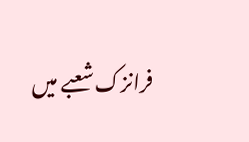فرانزک شعبے میں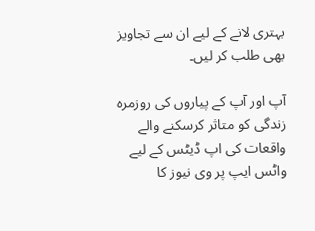بہتری لانے کے لیے ان سے تجاویز بھی طلب کر لیں۔

آپ اور آپ کے پیاروں کی روزمرہ زندگی کو متاثر کرسکنے والے واقعات کی اپ ڈیٹس کے لیے واٹس ایپ پر وی نیوز کا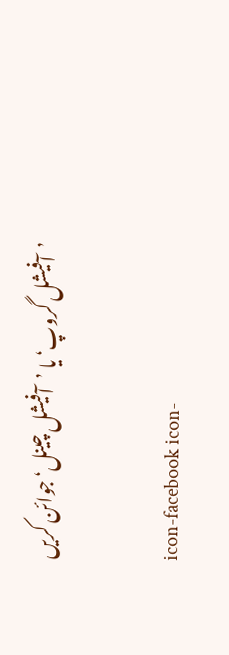’آفیشل گروپ‘ یا ’آفیشل چینل‘ جوائن کریں

icon-facebook icon-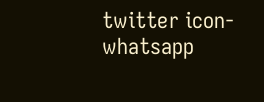twitter icon-whatsapp